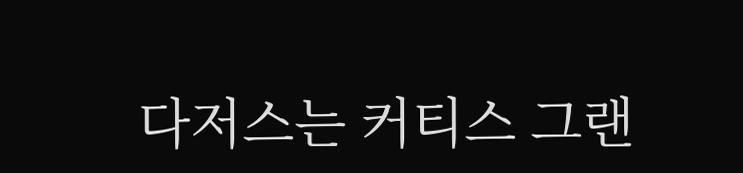다저스는 커티스 그랜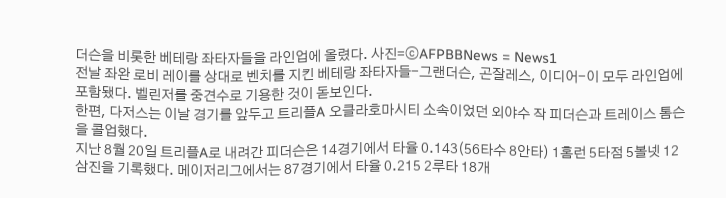더슨을 비롯한 베테랑 좌타자들을 라인업에 올렸다. 사진=ⓒAFPBBNews = News1
전날 좌완 로비 레이를 상대로 벤치를 지킨 베테랑 좌타자들-그랜더슨, 곤잘레스, 이디어-이 모두 라인업에 포함됐다. 벨린저를 중견수로 기용한 것이 돋보인다.
한편, 다저스는 이날 경기를 앞두고 트리플A 오클라호마시티 소속이었던 외야수 작 피더슨과 트레이스 톰슨을 콜업했다.
지난 8월 20일 트리플A로 내려간 피더슨은 14경기에서 타율 0.143(56타수 8안타) 1홈런 5타점 5볼넷 12삼진을 기록했다. 메이저리그에서는 87경기에서 타율 0.215 2루타 18개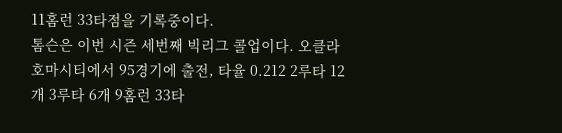11홈런 33타점을 기록중이다.
톰슨은 이번 시즌 세번째 빅리그 콜업이다. 오클라호마시티에서 95경기에 출전, 타율 0.212 2루타 12개 3루타 6개 9홈런 33타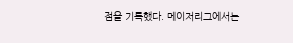점을 기록했다. 메이저리그에서는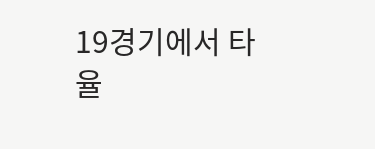19경기에서 타율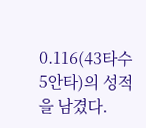0.116(43타수 5안타)의 성적을 남겼다.